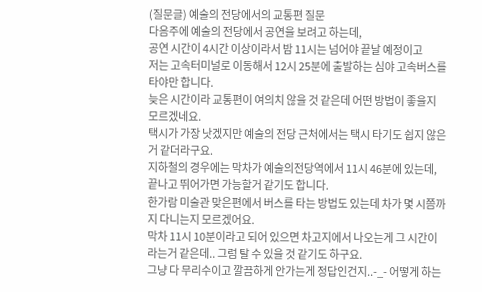(질문글) 예술의 전당에서의 교통편 질문
다음주에 예술의 전당에서 공연을 보려고 하는데,
공연 시간이 4시간 이상이라서 밤 11시는 넘어야 끝날 예정이고
저는 고속터미널로 이동해서 12시 25분에 출발하는 심야 고속버스를 타야만 합니다.
늦은 시간이라 교통편이 여의치 않을 것 같은데 어떤 방법이 좋을지 모르겠네요.
택시가 가장 낫겠지만 예술의 전당 근처에서는 택시 타기도 쉽지 않은거 같더라구요.
지하철의 경우에는 막차가 예술의전당역에서 11시 46분에 있는데, 끝나고 뛰어가면 가능할거 같기도 합니다.
한가람 미술관 맞은편에서 버스를 타는 방법도 있는데 차가 몇 시쯤까지 다니는지 모르겠어요.
막차 11시 10분이라고 되어 있으면 차고지에서 나오는게 그 시간이라는거 같은데.. 그럼 탈 수 있을 것 같기도 하구요.
그냥 다 무리수이고 깔끔하게 안가는게 정답인건지..-_- 어떻게 하는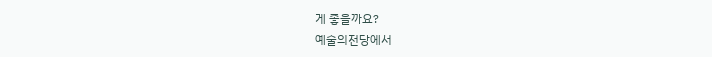게 좋을까요?
예술의전당에서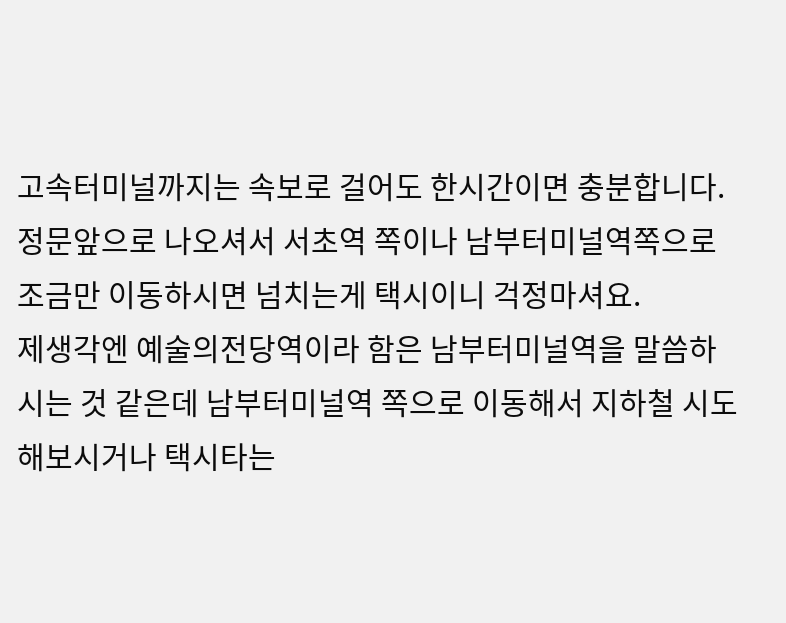고속터미널까지는 속보로 걸어도 한시간이면 충분합니다.정문앞으로 나오셔서 서초역 쪽이나 남부터미널역쪽으로 조금만 이동하시면 넘치는게 택시이니 걱정마셔요.
제생각엔 예술의전당역이라 함은 남부터미널역을 말씀하시는 것 같은데 남부터미널역 쪽으로 이동해서 지하철 시도해보시거나 택시타는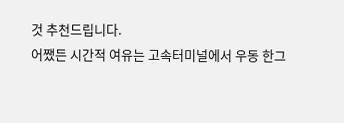것 추천드립니다.
어쨌든 시간적 여유는 고속터미널에서 우동 한그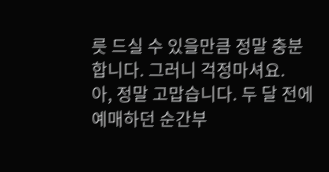릇 드실 수 있을만큼 정말 충분합니다. 그러니 걱정마셔요.
아, 정말 고맙습니다. 두 달 전에 예매하던 순간부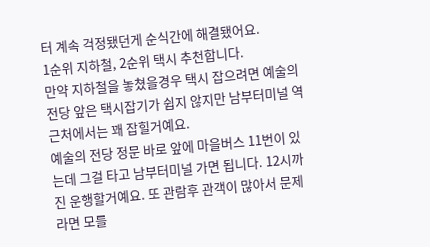터 계속 걱정됐던게 순식간에 해결됐어요.
1순위 지하철, 2순위 택시 추천합니다.
만약 지하철을 놓쳤을경우 택시 잡으려면 예술의전당 앞은 택시잡기가 쉽지 않지만 남부터미널 역 근처에서는 꽤 잡힐거예요.
예술의 전당 정문 바로 앞에 마을버스 11번이 있는데 그걸 타고 남부터미널 가면 됩니다. 12시까진 운행할거예요. 또 관람후 관객이 많아서 문제라면 모를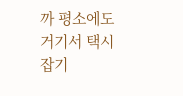까 평소에도 거기서 택시 잡기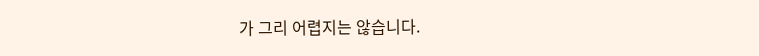가 그리 어렵지는 않습니다.